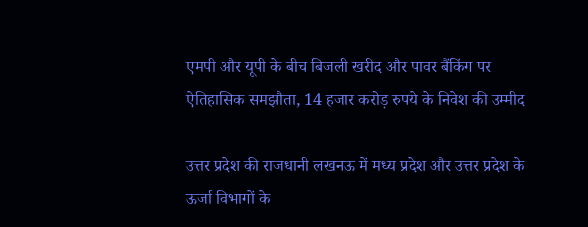एमपी और यूपी के बीच बिजली खरीद और पावर बैंकिंग पर ऐतिहासिक समझौता, 14 हजार करोड़ रुपये के निवेश की उम्मीद

उत्तर प्रदेश की राजधानी लखनऊ में मध्य प्रदेश और उत्तर प्रदेश के ऊर्जा विभागों के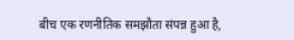बीच एक रणनीतिक समझौता संपन्न हुआ है,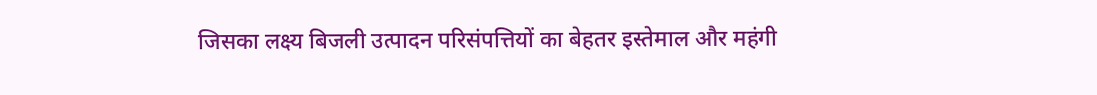जिसका लक्ष्य बिजली उत्पादन परिसंपत्तियों का बेहतर इस्तेमाल और महंगी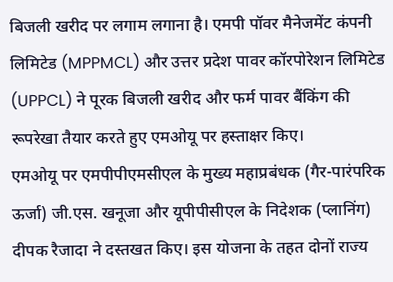बिजली खरीद पर लगाम लगाना है। एमपी पॉवर मैनेजमेंट कंपनी लिमिटेड (MPPMCL) और उत्तर प्रदेश पावर कॉरपोरेशन लिमिटेड (UPPCL) ने पूरक बिजली खरीद और फर्म पावर बैंकिंग की रूपरेखा तैयार करते हुए एमओयू पर हस्ताक्षर किए।
एमओयू पर एमपीपीएमसीएल के मुख्य महाप्रबंधक (गैर-पारंपरिक ऊर्जा) जी.एस. खनूजा और यूपीपीसीएल के निदेशक (प्लानिंग) दीपक रैजादा ने दस्तखत किए। इस योजना के तहत दोनों राज्य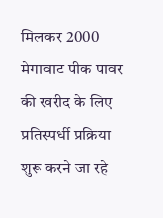मिलकर 2000 मेगावाट पीक पावर की खरीद के लिए प्रतिस्पर्धी प्रक्रिया शुरू करने जा रहे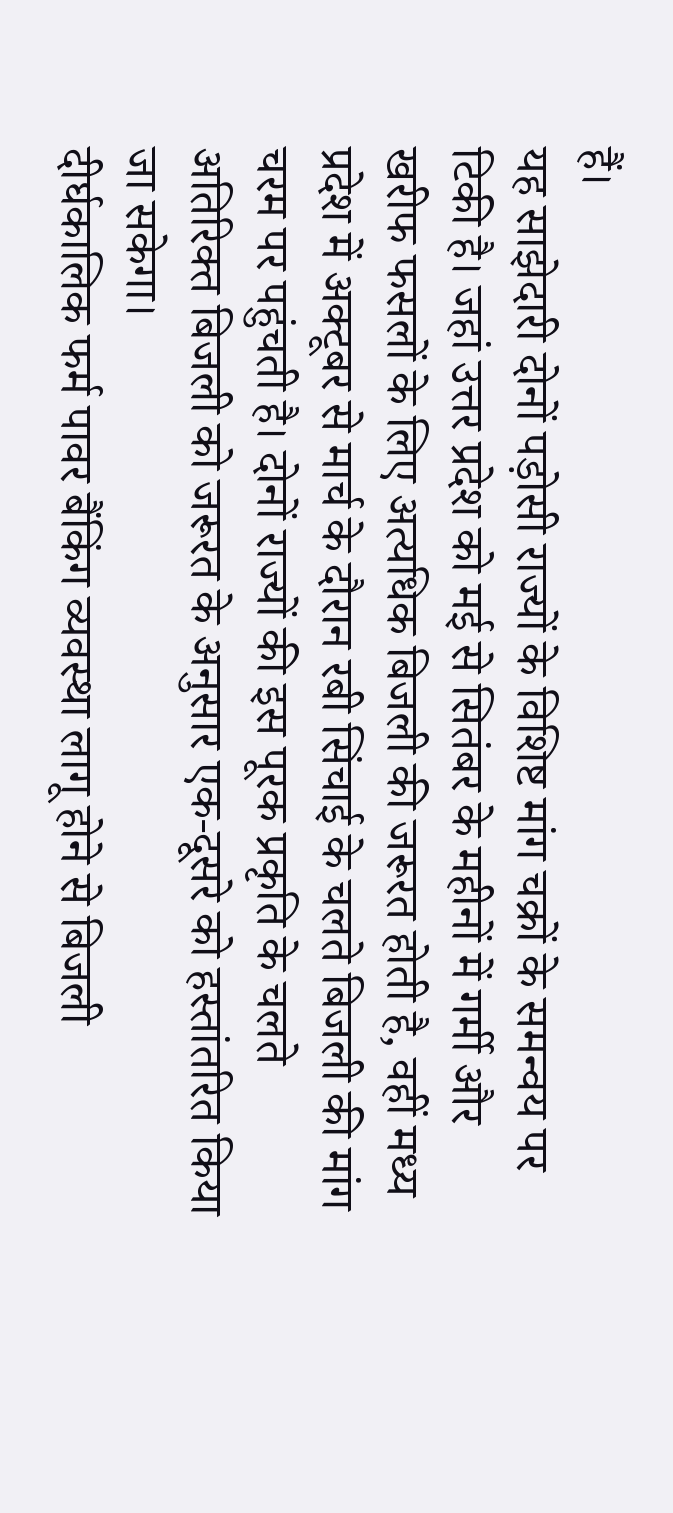हैं।
यह साझेदारी दोनों पड़ोसी राज्यों के विशिष्ट मांग चक्रों के समन्वय पर टिकी है। जहां उत्तर प्रदेश को मई से सितंबर के महीनों में गर्मी और खरीफ फसलों के लिए अत्यधिक बिजली की जरूरत होती है, वहीं मध्य प्रदेश में अक्टूबर से मार्च के दौरान रबी सिंचाई के चलते बिजली की मांग चरम पर पहुंचती है। दोनों राज्यों की इस पूरक प्रकृति के चलते अतिरिक्त बिजली को जरूरत के अनुसार एक-दूसरे को हस्तांतरित किया जा सकेगा।
दीर्घकालिक फर्म पावर बैंकिंग व्यवस्था लागू होने से बिजली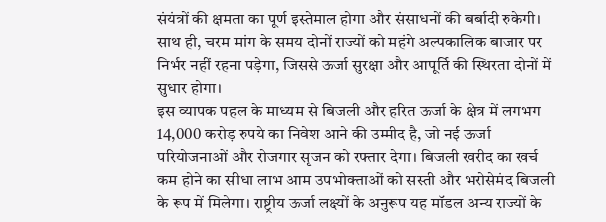संयंत्रों की क्षमता का पूर्ण इस्तेमाल होगा और संसाधनों की बर्बादी रुकेगी। साथ ही, चरम मांग के समय दोनों राज्यों को महंगे अल्पकालिक बाजार पर निर्भर नहीं रहना पड़ेगा, जिससे ऊर्जा सुरक्षा और आपूर्ति की स्थिरता दोनों में सुधार होगा।
इस व्यापक पहल के माध्यम से बिजली और हरित ऊर्जा के क्षेत्र में लगभग 14,000 करोड़ रुपये का निवेश आने की उम्मीद है, जो नई ऊर्जा परियोजनाओं और रोजगार सृजन को रफ्तार देगा। बिजली खरीद का खर्च कम होने का सीधा लाभ आम उपभोक्ताओं को सस्ती और भरोसेमंद बिजली के रूप में मिलेगा। राष्ट्रीय ऊर्जा लक्ष्यों के अनुरूप यह मॉडल अन्य राज्यों के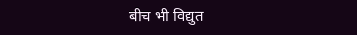बीच भी विद्युत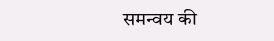समन्वय की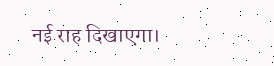नई राह दिखाएगा।